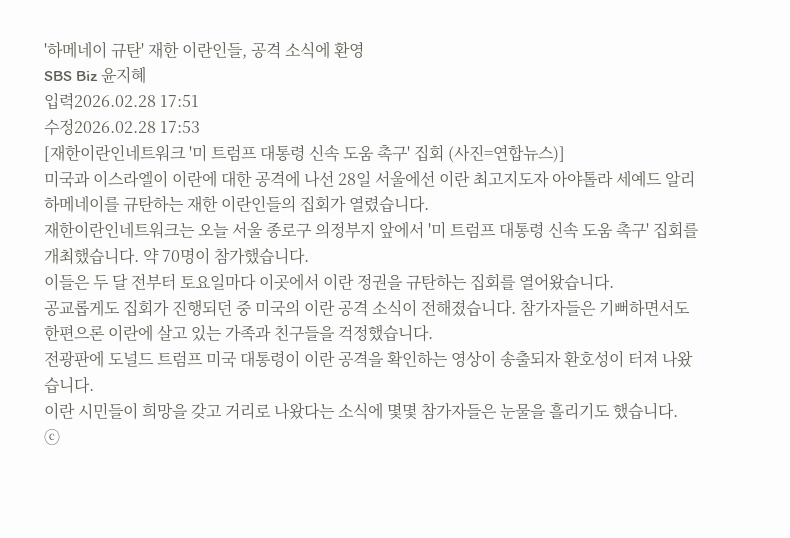'하메네이 규탄' 재한 이란인들, 공격 소식에 환영
SBS Biz 윤지혜
입력2026.02.28 17:51
수정2026.02.28 17:53
[재한이란인네트워크 '미 트럼프 대통령 신속 도움 촉구' 집회 (사진=연합뉴스)]
미국과 이스라엘이 이란에 대한 공격에 나선 28일 서울에선 이란 최고지도자 아야톨라 세예드 알리 하메네이를 규탄하는 재한 이란인들의 집회가 열렸습니다.
재한이란인네트워크는 오늘 서울 종로구 의정부지 앞에서 '미 트럼프 대통령 신속 도움 촉구' 집회를 개최했습니다. 약 70명이 참가했습니다.
이들은 두 달 전부터 토요일마다 이곳에서 이란 정권을 규탄하는 집회를 열어왔습니다.
공교롭게도 집회가 진행되던 중 미국의 이란 공격 소식이 전해졌습니다. 참가자들은 기뻐하면서도 한편으론 이란에 살고 있는 가족과 친구들을 걱정했습니다.
전광판에 도널드 트럼프 미국 대통령이 이란 공격을 확인하는 영상이 송출되자 환호성이 터져 나왔습니다.
이란 시민들이 희망을 갖고 거리로 나왔다는 소식에 몇몇 참가자들은 눈물을 흘리기도 했습니다.
ⓒ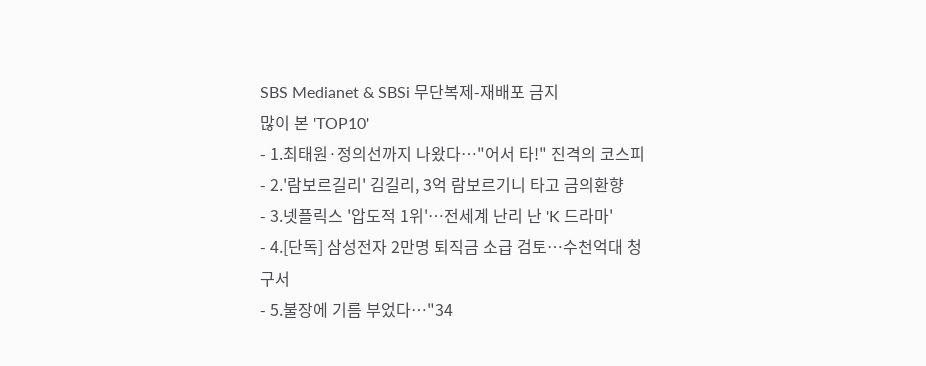SBS Medianet & SBSi 무단복제-재배포 금지
많이 본 'TOP10'
- 1.최태원·정의선까지 나왔다…"어서 타!" 진격의 코스피
- 2.'람보르길리' 김길리, 3억 람보르기니 타고 금의환향
- 3.넷플릭스 '압도적 1위'…전세계 난리 난 'K 드라마'
- 4.[단독] 삼성전자 2만명 퇴직금 소급 검토…수천억대 청구서
- 5.불장에 기름 부었다…"34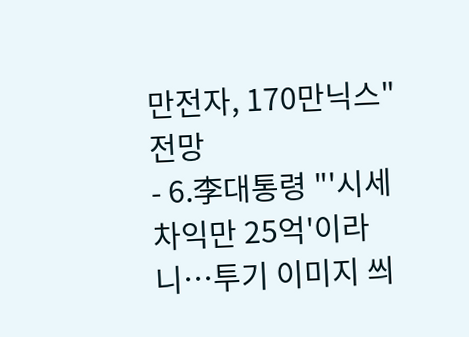만전자, 170만닉스" 전망
- 6.李대통령 "'시세차익만 25억'이라니…투기 이미지 씌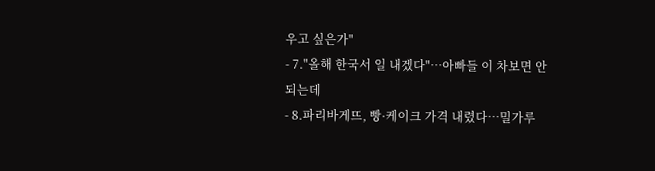우고 싶은가"
- 7."올해 한국서 일 내겠다"…아빠들 이 차보면 안되는데
- 8.파리바게뜨, 빵·케이크 가격 내렸다…밀가루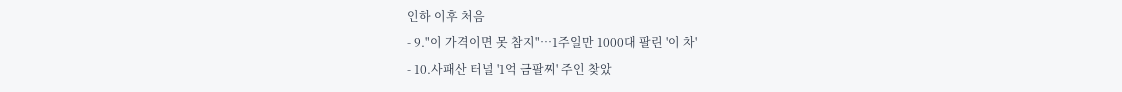인하 이후 처음
- 9."이 가격이면 못 참지"…1주일만 1000대 팔린 '이 차'
- 10.사패산 터널 '1억 금팔찌' 주인 찾았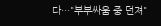다…"부부싸움 중 던져"